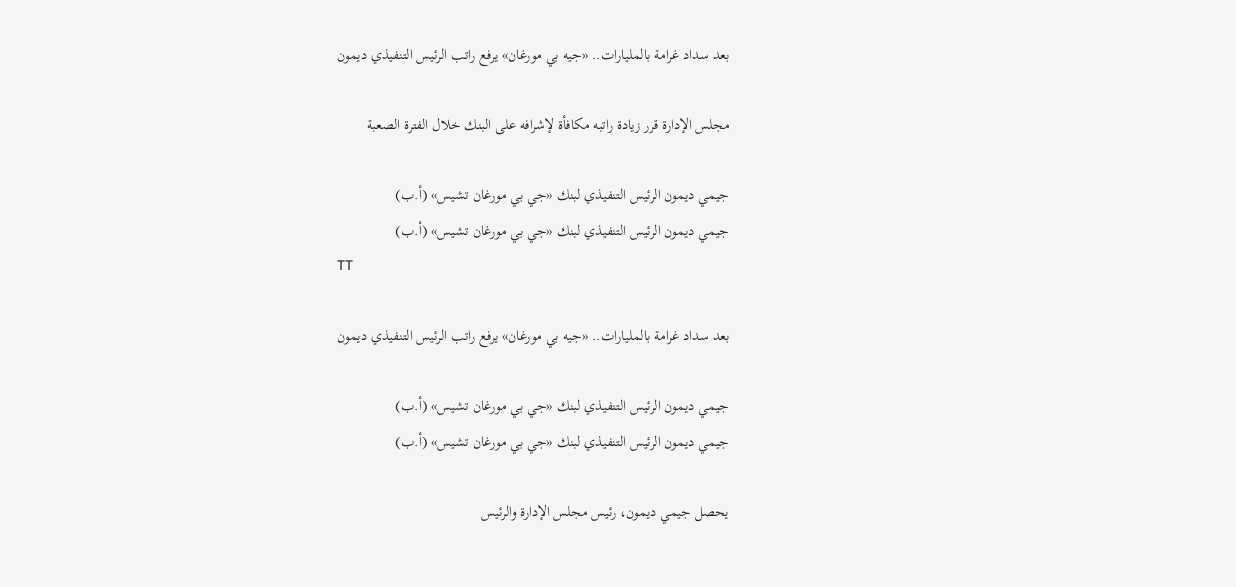بعد سداد غرامة بالمليارات.. «جيه بي مورغان» يرفع راتب الرئيس التنفيذي ديمون

مجلس الإدارة قرر زيادة راتبه مكافأة لإشرافه على البنك خلال الفترة الصعبة

جيمي ديمون الرئيس التنفيذي لبنك «جي بي مورغان تشيس» (أ.ب)
جيمي ديمون الرئيس التنفيذي لبنك «جي بي مورغان تشيس» (أ.ب)
TT

بعد سداد غرامة بالمليارات.. «جيه بي مورغان» يرفع راتب الرئيس التنفيذي ديمون

جيمي ديمون الرئيس التنفيذي لبنك «جي بي مورغان تشيس» (أ.ب)
جيمي ديمون الرئيس التنفيذي لبنك «جي بي مورغان تشيس» (أ.ب)

يحصل جيمي ديمون، رئيس مجلس الإدارة والرئيس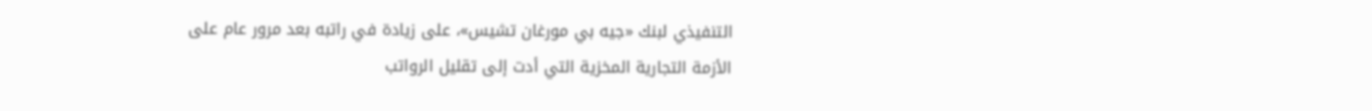التنفيذي لبنك «جيه بي مورغان تشيس»، على زيادة في راتبه بعد مرور عام على الأزمة التجارية المخزية التي أدت إلى تقليل الرواتب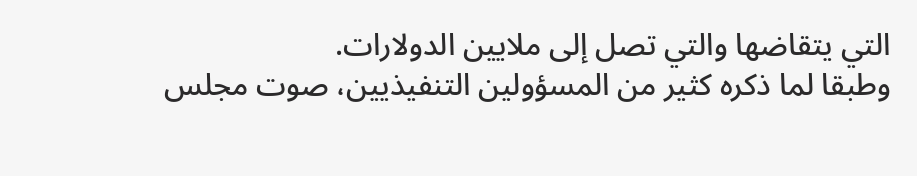التي يتقاضها والتي تصل إلى ملايين الدولارات.
وطبقا لما ذكره كثير من المسؤولين التنفيذيين، صوت مجلس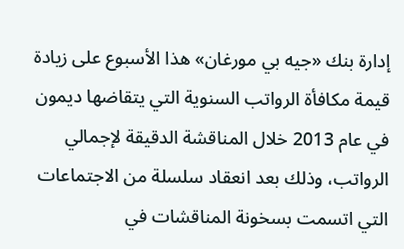إدارة بنك «جيه بي مورغان» هذا الأسبوع على زيادة قيمة مكافأة الرواتب السنوية التي يتقاضها ديمون في عام 2013 خلال المناقشة الدقيقة لإجمالي الرواتب، وذلك بعد انعقاد سلسلة من الاجتماعات التي اتسمت بسخونة المناقشات في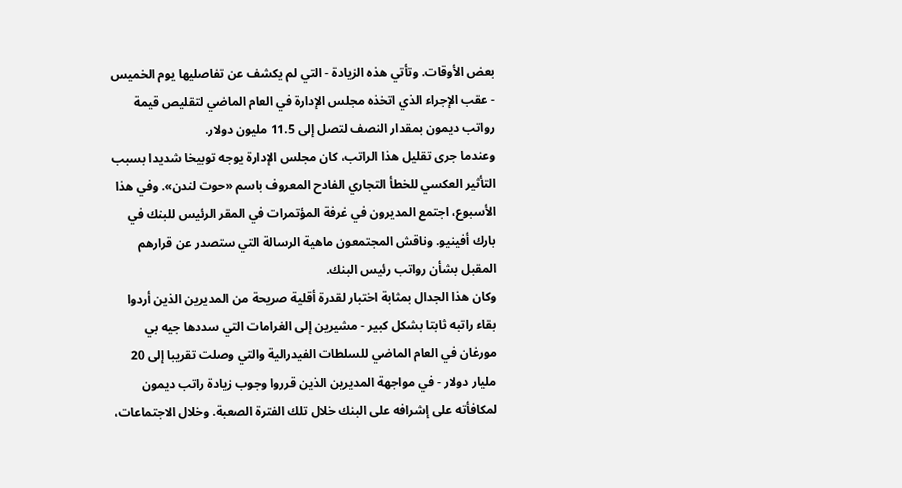بعض الأوقات. وتأتي هذه الزيادة - التي لم يكشف عن تفاصليها يوم الخميس - عقب الإجراء الذي اتخذه مجلس الإدارة في العام الماضي لتقليص قيمة رواتب ديمون بمقدار النصف لتصل إلى 11.5 مليون دولار.
وعندما جرى تقليل هذا الراتب، كان مجلس الإدارة يوجه توبيخا شديدا بسبب التأثير العكسي للخطأ التجاري الفادح المعروف باسم «حوت لندن». وفي هذا الأسبوع، اجتمع المديرون في غرفة المؤتمرات في المقر الرئيس للبنك في بارك أفينيو. وناقش المجتمعون ماهية الرسالة التي ستصدر عن قرارهم المقبل بشأن رواتب رئيس البنك.
وكان هذا الجدال بمثابة اختبار لقدرة أقلية صريحة من المديرين الذين أردوا بقاء راتبه ثابتا بشكل كبير - مشيرين إلى الغرامات التي سددها جيه بي مورغان في العام الماضي للسلطات الفيدرالية والتي وصلت تقريبا إلى 20 مليار دولار - في مواجهة المديرين الذين قرروا وجوب زيادة راتب ديمون لمكافأته على إشرافه على البنك خلال تلك الفترة الصعبة. وخلال الاجتماعات،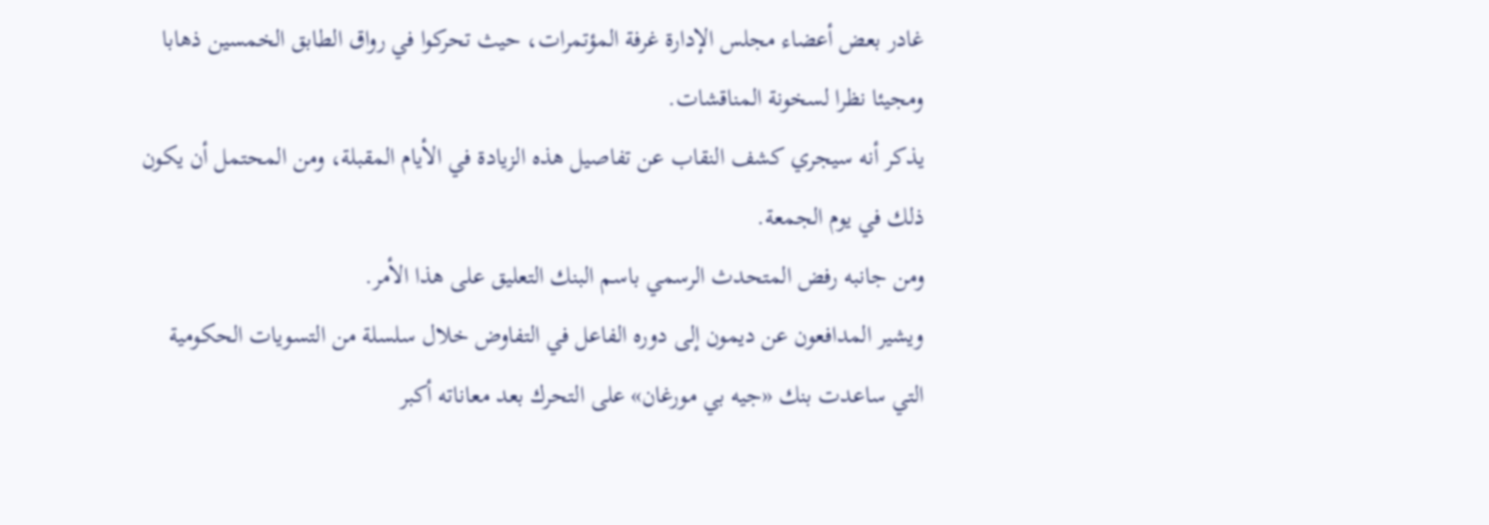غادر بعض أعضاء مجلس الإدارة غرفة المؤتمرات، حيث تحركوا في رواق الطابق الخمسين ذهابا ومجيئا نظرا لسخونة المناقشات.
يذكر أنه سيجري كشف النقاب عن تفاصيل هذه الزيادة في الأيام المقبلة، ومن المحتمل أن يكون ذلك في يوم الجمعة.
ومن جانبه رفض المتحدث الرسمي باسم البنك التعليق على هذا الأمر.
ويشير المدافعون عن ديمون إلى دوره الفاعل في التفاوض خلال سلسلة من التسويات الحكومية التي ساعدت بنك «جيه بي مورغان» على التحرك بعد معاناته أكبر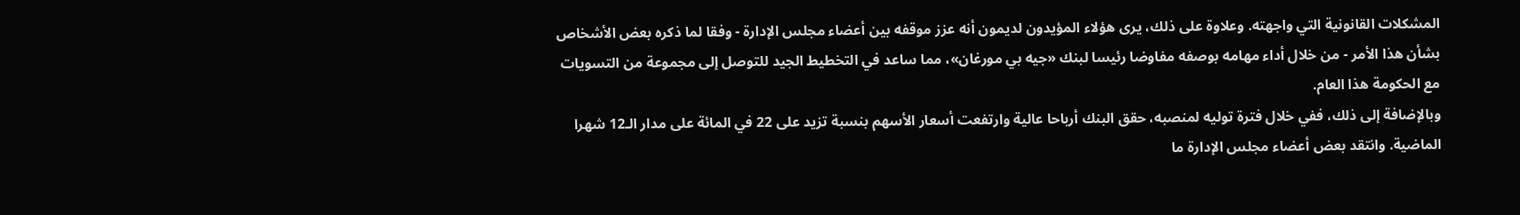المشكلات القانونية التي واجهته. وعلاوة على ذلك، يرى هؤلاء المؤيدون لديمون أنه عزز موقفه بين أعضاء مجلس الإدارة - وفقا لما ذكره بعض الأشخاص بشأن هذا الأمر - من خلال أداء مهامه بوصفه مفاوضا رئيسا لبنك «جيه بي مورغان»، مما ساعد في التخطيط الجيد للتوصل إلى مجموعة من التسويات مع الحكومة هذا العام.
وبالإضافة إلى ذلك، ففي خلال فترة توليه لمنصبه، حقق البنك أرباحا عالية وارتفعت أسعار الأسهم بنسبة تزيد على 22 في المائة على مدار الـ12 شهرا الماضية. وانتقد بعض أعضاء مجلس الإدارة ما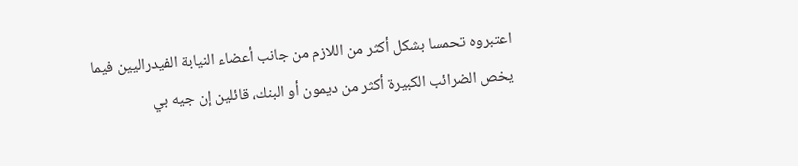اعتبروه تحمسا بشكل أكثر من اللازم من جانب أعضاء النيابة الفيدراليين فيما يخص الضرائب الكبيرة أكثر من ديمون أو البنك، قائلين إن جيه بي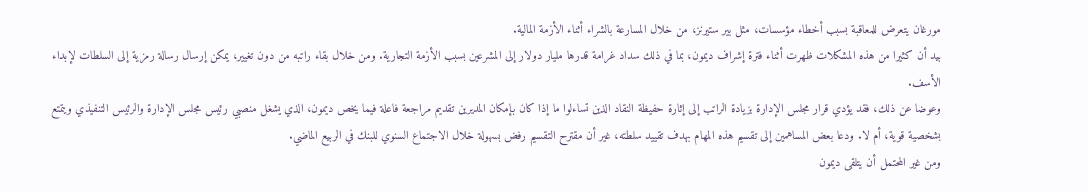مورغان يتعرض للمعاقبة بسبب أخطاء مؤسسات، مثل بير ستيرنز، من خلال المسارعة بالشراء أثناء الأزمة المالية.
بيد أن كثيرا من هذه المشكلات ظهرت أثناء فترة إشراف ديمون، بما في ذلك سداد غرامة قدرها مليار دولار إلى المشرعين بسبب الأزمة التجارية. ومن خلال بقاء راتبه من دون تغيير، يمكن إرسال رسالة رمزية إلى السلطات لإبداء الأسف.
وعوضا عن ذلك، فقد يؤدي قرار مجلس الإدارة بزيادة الراتب إلى إثارة حفيظة النقاد الذين تساءلوا ما إذا كان بإمكان المديرين تقديم مراجعة فاعلة فيما يخص ديمون، الذي يشغل منصبي رئيس مجلس الإدارة والرئيس التنفيذي ويتمتع بشخصية قوية، أم لا. ودعا بعض المساهمين إلى تقسيم هذه المهام بهدف تقييد سلطته، غير أن مقترح التقسيم رفض بسهولة خلال الاجتماع السنوي للبنك في الربيع الماضي.
ومن غير المحتمل أن يتلقى ديمون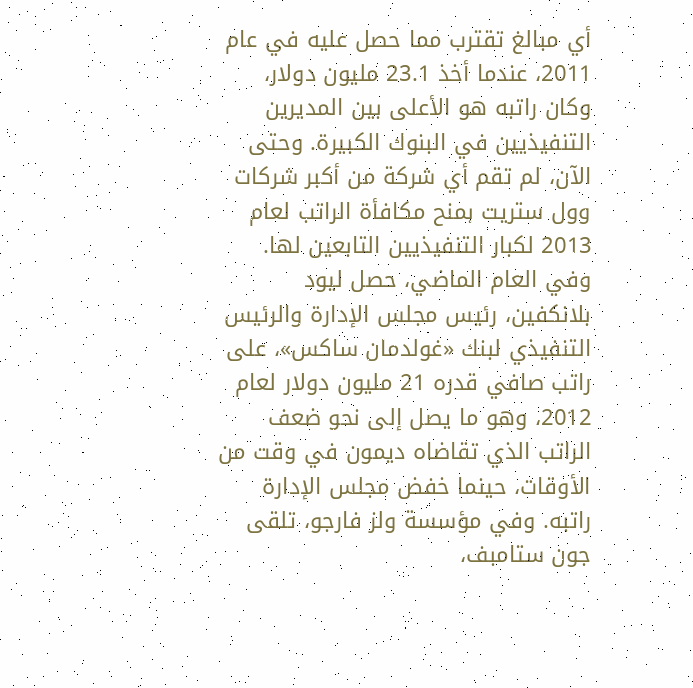أي مبالغ تقترب مما حصل عليه في عام 2011، عندما أخذ 23.1 مليون دولار، وكان راتبه هو الأعلى بين المديرين التنفيذيين في البنوك الكبيرة. وحتى الآن، لم تقم أي شركة من أكبر شركات وول ستريت بمنح مكافأة الراتب لعام 2013 لكبار التنفيذيين التابعين لها. وفي العام الماضي، حصل ليود بلانكفين، رئيس مجلس الإدارة والرئيس التنفيذي لبنك «غولدمان ساكس»، على راتب صافي قدره 21 مليون دولار لعام 2012، وهو ما يصل إلى نحو ضعف الراتب الذي تقاضاه ديمون في وقت من الأوقات، حينما خفض مجلس الإدارة راتبه. وفي مؤسسة ولز فارجو، تلقى جون ستامبف،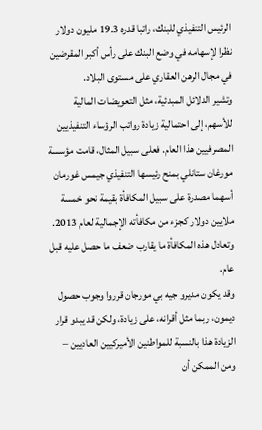الرئيس التنفيذي للبنك، راتبا قدره 19.3 مليون دولار نظرا لإسهامه في وضع البنك على رأس أكبر المقرضين في مجال الرهن العقاري على مستوى البلاد.
وتشير الدلائل المبدئية، مثل التعويضات المالية للأسهم، إلى احتمالية زيادة رواتب الرؤساء التنفيذيين المصرفيين هذا العام. فعلى سبيل المثال، قامت مؤسسة مورغان ستانلي بمنح رئيسها التنفيذي جيمس غورمان أسهما مصدرة على سبيل المكافأة بقيمة نحو خمسة ملايين دولار كجزء من مكافأته الإجمالية لعام 2013. وتعادل هذه المكافأة ما يقارب ضعف ما حصل عليه قبل عام.
وقد يكون مديرو جيه بي مورجان قرروا وجوب حصول ديمون، ربما مثل أقرانه، على زيادة، ولكن قد يبدو قرار الزيادة هذا بالنسبة للمواطنين الأميركيين العاديين – ومن الممكن أن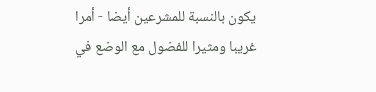يكون بالنسبة للمشرعين أيضا - أمرا غريبا ومثيرا للفضول مع الوضع في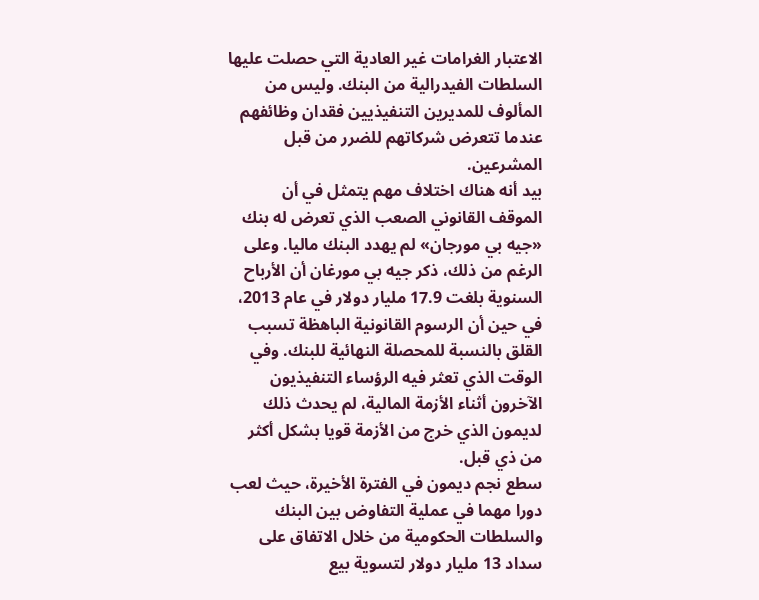الاعتبار الغرامات غير العادية التي حصلت عليها السلطات الفيدرالية من البنك. وليس من المألوف للمديرين التنفيذيين فقدان وظائفهم عندما تتعرض شركاتهم للضرر من قبل المشرعين.
بيد أنه هناك اختلاف مهم يتمثل في أن الموقف القانوني الصعب الذي تعرض له بنك «جيه بي مورجان» لم يهدد البنك ماليا. وعلى الرغم من ذلك، ذكر جيه بي مورغان أن الأرباح السنوية بلغت 17.9 مليار دولار في عام 2013، في حين أن الرسوم القانونية الباهظة تسبب القلق بالنسبة للمحصلة النهائية للبنك. وفي الوقت الذي تعثر فيه الرؤساء التنفيذيون الآخرون أثناء الأزمة المالية، لم يحدث ذلك لديمون الذي خرج من الأزمة قويا بشكل أكثر من ذي قبل.
سطع نجم ديمون في الفترة الأخيرة، حيث لعب دورا مهما في عملية التفاوض بين البنك والسلطات الحكومية من خلال الاتفاق على سداد 13 مليار دولار لتسوية بيع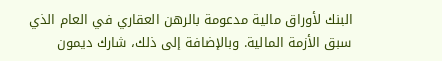البنك لأوراق مالية مدعومة بالرهن العقاري في العام الذي سبق الأزمة المالية. وبالإضافة إلى ذلك، شارك ديمون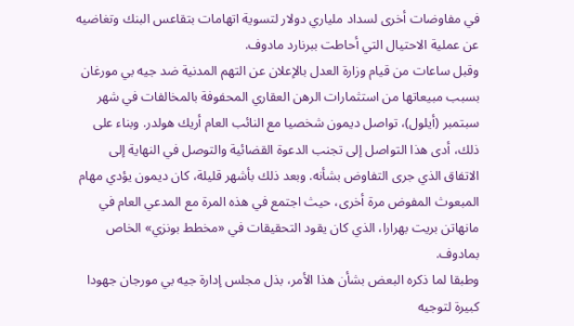في مفاوضات أخرى لسداد ملياري دولار لتسوية اتهامات بتقاعس البنك وتغاضيه عن عملية الاحتيال التي أحاطت ببرنارد مادوف.
وقبل ساعات من قيام وزارة العدل بالإعلان عن التهم المدنية ضد جيه بي مورغان بسبب مبيعاتها من استثمارات الرهن العقاري المحفوفة بالمخالفات في شهر سبتمبر (أيلول)، تواصل ديمون شخصيا مع النائب العام أريك هولدر. وبناء على ذلك، أدى هذا التواصل إلى تجنب الدعوة القضائية والتوصل في النهاية إلى الاتفاق الذي جرى التفاوض بشأنه. وبعد ذلك بأشهر قليلة، كان ديمون يؤدي مهام المبعوث المفوض مرة أخرى، حيث اجتمع في هذه المرة مع المدعي العام في مانهاتن بريت بهرارا، الذي كان يقود التحقيقات في «مخطط بونزي» الخاص بمادوف.
وطبقا لما ذكره البعض بشأن هذا الأمر، بذل مجلس إدارة جيه بي مورجان جهودا كبيرة لتوجيه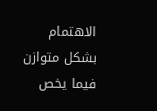الاهتمام بشكل متوازن فيما يخص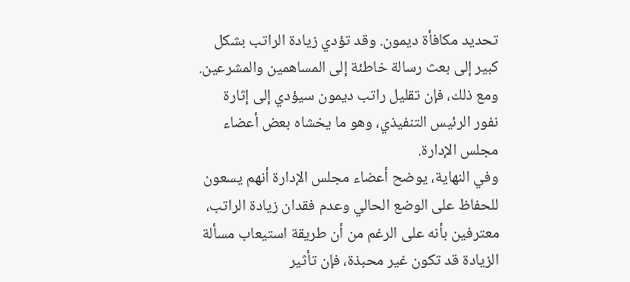تحديد مكافأة ديمون. وقد تؤدي زيادة الراتب بشكل كبير إلى بعث رسالة خاطئة إلى المساهمين والمشرعين. ومع ذلك، فإن تقليل راتب ديمون سيؤدي إلى إثارة نفور الرئيس التنفيذي، وهو ما يخشاه بعض أعضاء مجلس الإدارة.
وفي النهاية، يوضح أعضاء مجلس الإدارة أنهم يسعون للحفاظ على الوضع الحالي وعدم فقدان زيادة الراتب، معترفين بأنه على الرغم من أن طريقة استيعاب مسألة الزيادة قد تكون غير محبذة، فإن تأثير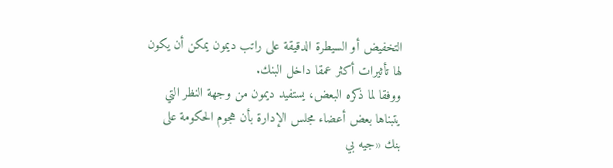التخفيض أو السيطرة الدقيقة على راتب ديمون يمكن أن يكون لها تأثيرات أكثر عمقا داخل البنك.
ووفقا لما ذكره البعض، يستفيد ديمون من وجهة النظر التي يتبناها بعض أعضاء مجلس الإدارة بأن هجوم الحكومة على بنك «جيه بي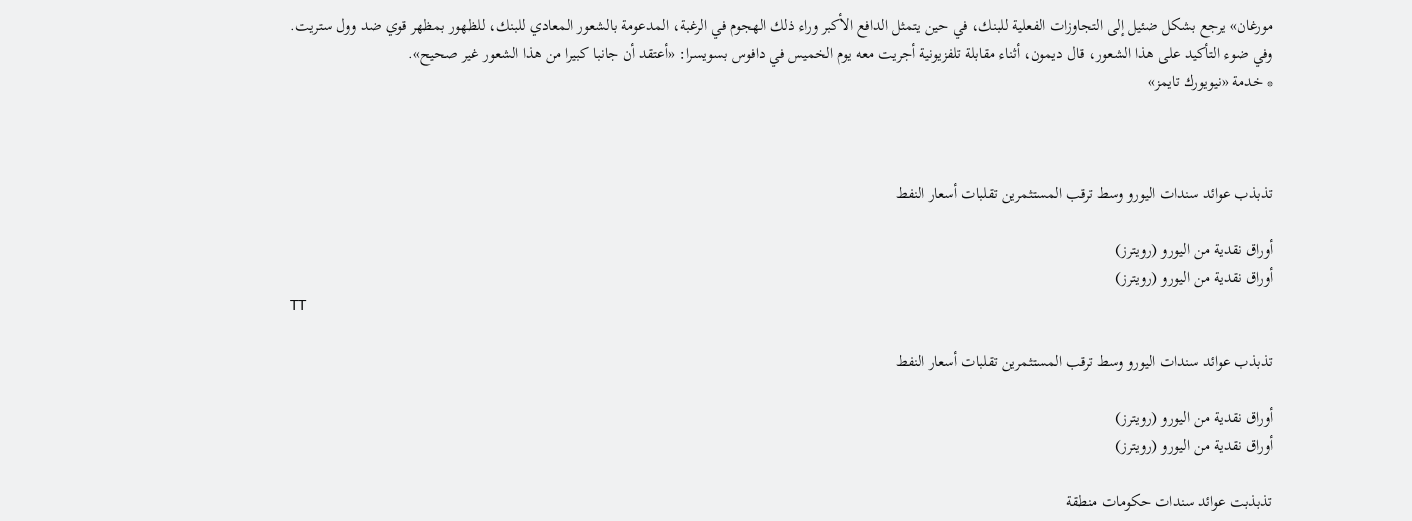مورغان» يرجع بشكل ضئيل إلى التجاوزات الفعلية للبنك، في حين يتمثل الدافع الأكبر وراء ذلك الهجوم في الرغبة، المدعومة بالشعور المعادي للبنك، للظهور بمظهر قوي ضد وول ستريت.
وفي ضوء التأكيد على هذا الشعور، قال ديمون، أثناء مقابلة تلفزيونية أجريت معه يوم الخميس في دافوس بسويسرا: «أعتقد أن جانبا كبيرا من هذا الشعور غير صحيح».
* خدمة «نيويورك تايمز»



تذبذب عوائد سندات اليورو وسط ترقب المستثمرين تقلبات أسعار النفط

أوراق نقدية من اليورو (رويترز)
أوراق نقدية من اليورو (رويترز)
TT

تذبذب عوائد سندات اليورو وسط ترقب المستثمرين تقلبات أسعار النفط

أوراق نقدية من اليورو (رويترز)
أوراق نقدية من اليورو (رويترز)

تذبذبت عوائد سندات حكومات منطقة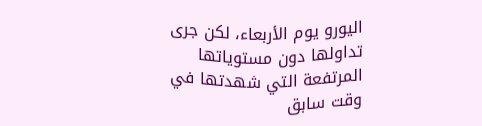اليورو يوم الأربعاء، لكن جرى تداولها دون مستوياتها المرتفعة التي شهدتها في وقت سابق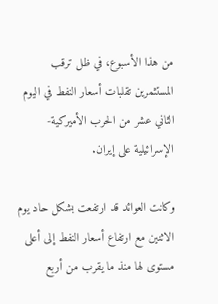من هذا الأسبوع، في ظل ترقب المستثمرين تقلبات أسعار النفط في اليوم الثاني عشر من الحرب الأميركية-الإسرائيلية على إيران.

وكانت العوائد قد ارتفعت بشكل حاد يوم الاثنين مع ارتفاع أسعار النفط إلى أعلى مستوى لها منذ ما يقرب من أربع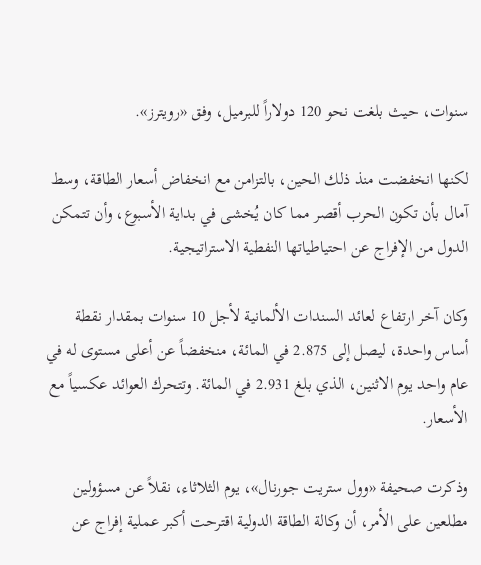سنوات، حيث بلغت نحو 120 دولاراً للبرميل، وفق «رويترز».

لكنها انخفضت منذ ذلك الحين، بالتزامن مع انخفاض أسعار الطاقة، وسط آمال بأن تكون الحرب أقصر مما كان يُخشى في بداية الأسبوع، وأن تتمكن الدول من الإفراج عن احتياطياتها النفطية الاستراتيجية.

وكان آخر ارتفاع لعائد السندات الألمانية لأجل 10 سنوات بمقدار نقطة أساس واحدة، ليصل إلى 2.875 في المائة، منخفضاً عن أعلى مستوى له في عام واحد يوم الاثنين، الذي بلغ 2.931 في المائة. وتتحرك العوائد عكسياً مع الأسعار.

وذكرت صحيفة «وول ستريت جورنال»، يوم الثلاثاء، نقلاً عن مسؤولين مطلعين على الأمر، أن وكالة الطاقة الدولية اقترحت أكبر عملية إفراج عن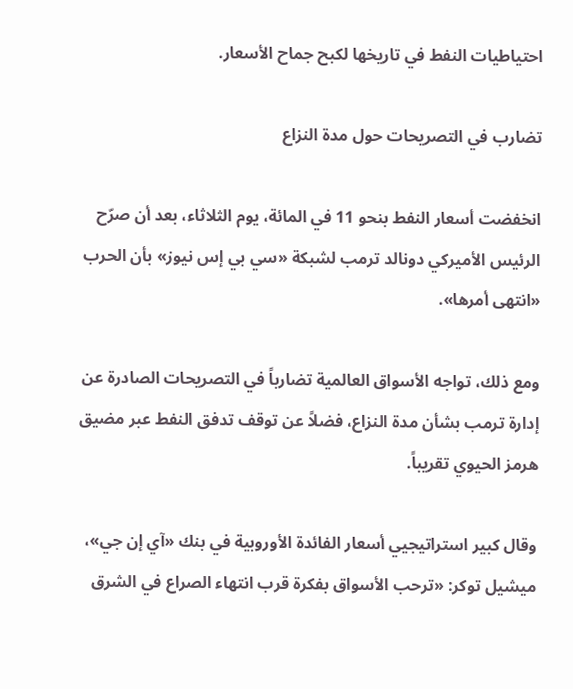احتياطيات النفط في تاريخها لكبح جماح الأسعار.

تضارب في التصريحات حول مدة النزاع

انخفضت أسعار النفط بنحو 11 في المائة، يوم الثلاثاء، بعد أن صرّح الرئيس الأميركي دونالد ترمب لشبكة «سي بي إس نيوز» بأن الحرب «انتهى أمرها».

ومع ذلك، تواجه الأسواق العالمية تضارباً في التصريحات الصادرة عن إدارة ترمب بشأن مدة النزاع، فضلاً عن توقف تدفق النفط عبر مضيق هرمز الحيوي تقريباً.

وقال كبير استراتيجيي أسعار الفائدة الأوروبية في بنك «آي إن جي»، ميشيل توكر: «ترحب الأسواق بفكرة قرب انتهاء الصراع في الشرق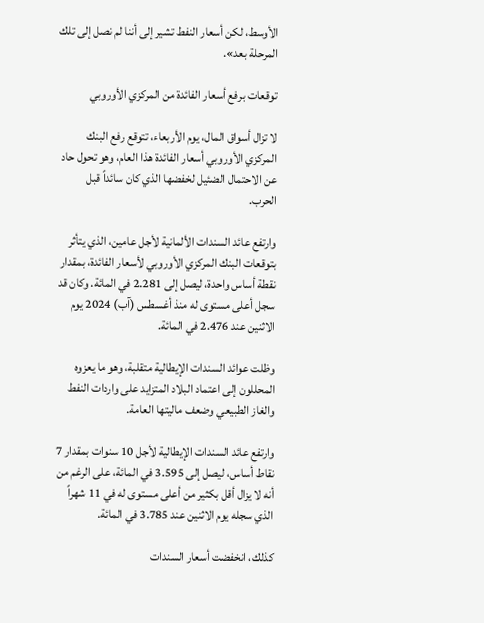الأوسط، لكن أسعار النفط تشير إلى أننا لم نصل إلى تلك المرحلة بعد».

توقعات برفع أسعار الفائدة من المركزي الأوروبي

لا تزال أسواق المال، يوم الأربعاء، تتوقع رفع البنك المركزي الأوروبي أسعار الفائدة هذا العام، وهو تحول حاد عن الاحتمال الضئيل لخفضها الذي كان سائداً قبل الحرب.

وارتفع عائد السندات الألمانية لأجل عامين، الذي يتأثر بتوقعات البنك المركزي الأوروبي لأسعار الفائدة، بمقدار نقطة أساس واحدة، ليصل إلى 2.281 في المائة. وكان قد سجل أعلى مستوى له منذ أغسطس (آب) 2024 يوم الاثنين عند 2.476 في المائة.

وظلت عوائد السندات الإيطالية متقلبة، وهو ما يعزوه المحللون إلى اعتماد البلاد المتزايد على واردات النفط والغاز الطبيعي وضعف ماليتها العامة.

وارتفع عائد السندات الإيطالية لأجل 10 سنوات بمقدار 7 نقاط أساس، ليصل إلى 3.595 في المائة، على الرغم من أنه لا يزال أقل بكثير من أعلى مستوى له في 11 شهراً الذي سجله يوم الاثنين عند 3.785 في المائة.

كذلك، انخفضت أسعار السندات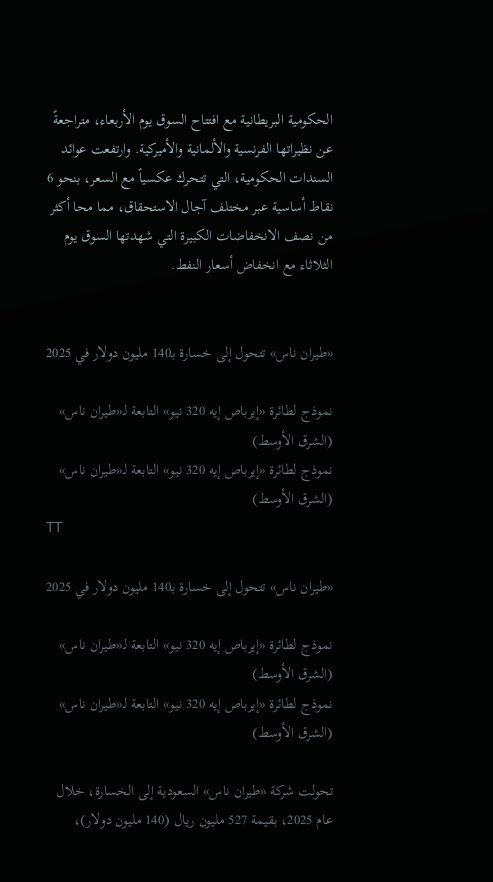الحكومية البريطانية مع افتتاح السوق يوم الأربعاء، متراجعةً عن نظيراتها الفرنسية والألمانية والأميركية. وارتفعت عوائد السندات الحكومية، التي تتحرك عكسياً مع السعر، بنحو 6 نقاط أساسية عبر مختلف آجال الاستحقاق، مما محا أكثر من نصف الانخفاضات الكبيرة التي شهدتها السوق يوم الثلاثاء مع انخفاض أسعار النفط.


«طيران ناس» تتحول إلى خسارة بـ140 مليون دولار في 2025

نموذج لطائرة «إيرباص إيه 320 نيو» التابعة لـ«طيران ناس» (الشرق الأوسط)
نموذج لطائرة «إيرباص إيه 320 نيو» التابعة لـ«طيران ناس» (الشرق الأوسط)
TT

«طيران ناس» تتحول إلى خسارة بـ140 مليون دولار في 2025

نموذج لطائرة «إيرباص إيه 320 نيو» التابعة لـ«طيران ناس» (الشرق الأوسط)
نموذج لطائرة «إيرباص إيه 320 نيو» التابعة لـ«طيران ناس» (الشرق الأوسط)

تحولت شركة «طيران ناس» السعودية إلى الخسارة، خلال عام 2025، بقيمة 527 مليون ريال (140 مليون دولار)،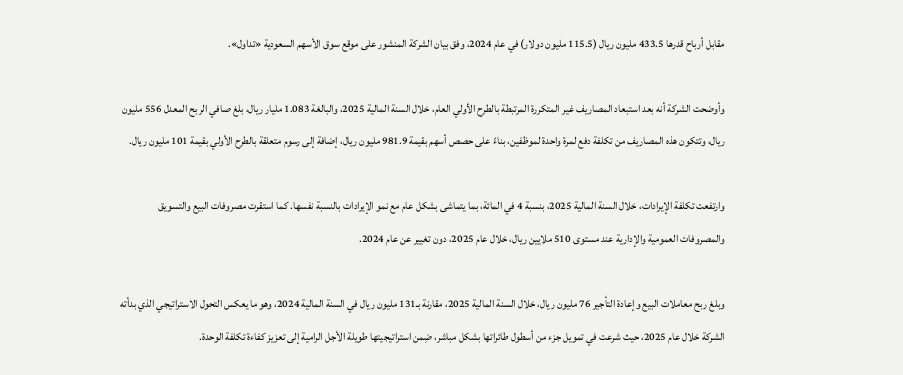مقابل أرباح قدرها 433.5 مليون ريال (115.5 مليون دولار) في عام 2024، وفق بيان الشركة المنشور على موقع سوق الأسهم السعودية «تداول».

وأوضحت الشركة أنه بعد استبعاد المصاريف غير المتكررة المرتبطة بالطرح الأولي العام، خلال السنة المالية 2025، والبالغة 1.083 مليار ريال، بلغ صافي الربح المعدل 556 مليون ريال، وتتكون هذه المصاريف من تكلفة دفع لمرة واحدة لموظفين، بناءً على حصص أسهم بقيمة 981.9 مليون ريال، إضافة إلى رسوم متعلقة بالطرح الأولي بقيمة 101 مليون ريال.

وارتفعت تكلفة الإيرادات، خلال السنة المالية 2025، بنسبة 4 في المائة، بما يتماشى بشكل عام مع نمو الإيرادات بالنسبة نفسها. كما استقرت مصروفات البيع والتسويق والمصروفات العمومية والإدارية عند مستوى 510 ملايين ريال، خلال عام 2025، دون تغيير عن عام 2024.

وبلغ ربح معاملات البيع وإعادة التأجير 76 مليون ريال، خلال السنة المالية 2025، مقارنة بـ131 مليون ريال في السنة المالية 2024، وهو ما يعكس التحول الاستراتيجي الذي بدأته الشركة خلال عام 2025، حيث شرعت في تمويل جزء من أسطول طائراتها بشكل مباشر، ضِمن استراتيجيتها طويلة الأجل الرامية إلى تعزيز كفاءة تكلفة الوحدة.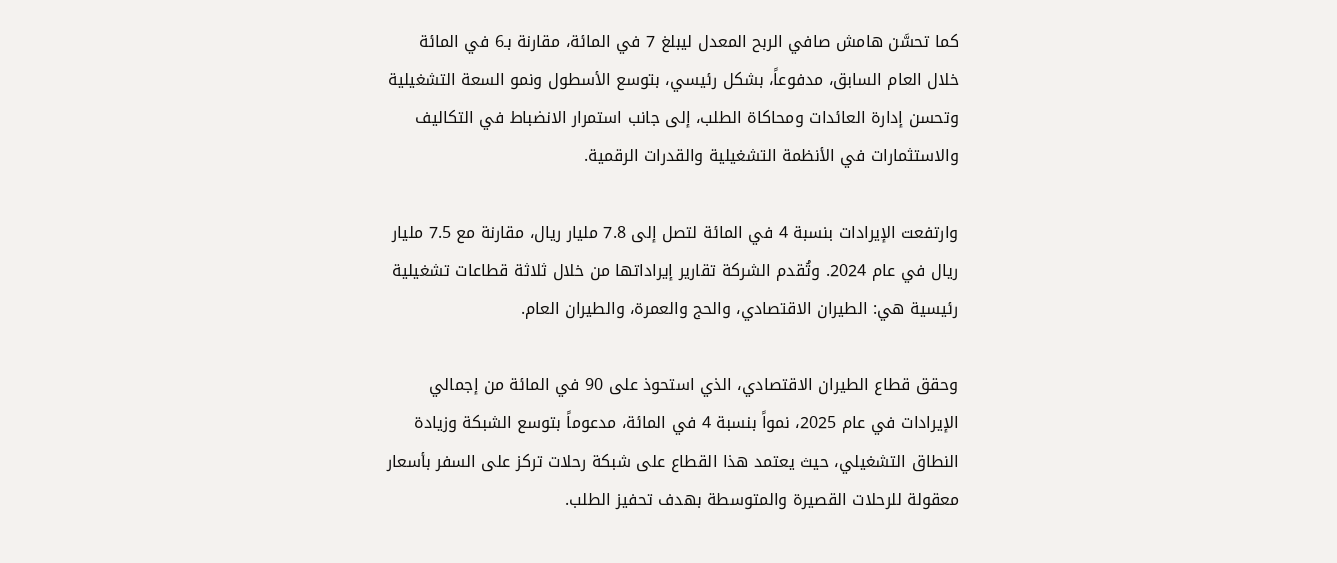كما تحسَّن هامش صافي الربح المعدل ليبلغ 7 في المائة، مقارنة بـ6 في المائة خلال العام السابق، مدفوعاً، بشكل رئيسي، بتوسع الأسطول ونمو السعة التشغيلية وتحسن إدارة العائدات ومحاكاة الطلب، إلى جانب استمرار الانضباط في التكاليف والاستثمارات في الأنظمة التشغيلية والقدرات الرقمية.

وارتفعت الإيرادات بنسبة 4 في المائة لتصل إلى 7.8 مليار ريال، مقارنة مع 7.5 مليار ريال في عام 2024. وتُقدم الشركة تقارير إيراداتها من خلال ثلاثة قطاعات تشغيلية رئيسية هي: الطيران الاقتصادي، والحج والعمرة، والطيران العام.

وحقق قطاع الطيران الاقتصادي، الذي استحوذ على 90 في المائة من إجمالي الإيرادات في عام 2025، نمواً بنسبة 4 في المائة، مدعوماً بتوسع الشبكة وزيادة النطاق التشغيلي، حيث يعتمد هذا القطاع على شبكة رحلات تركز على السفر بأسعار معقولة للرحلات القصيرة والمتوسطة بهدف تحفيز الطلب.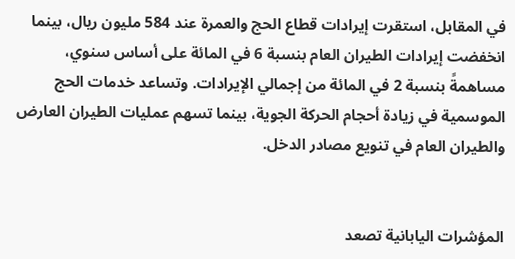في المقابل، استقرت إيرادات قطاع الحج والعمرة عند 584 مليون ريال، بينما انخفضت إيرادات الطيران العام بنسبة 6 في المائة على أساس سنوي، مساهمةً بنسبة 2 في المائة من إجمالي الإيرادات. وتساعد خدمات الحج الموسمية في زيادة أحجام الحركة الجوية، بينما تسهم عمليات الطيران العارض والطيران العام في تنويع مصادر الدخل.


المؤشرات اليابانية تصعد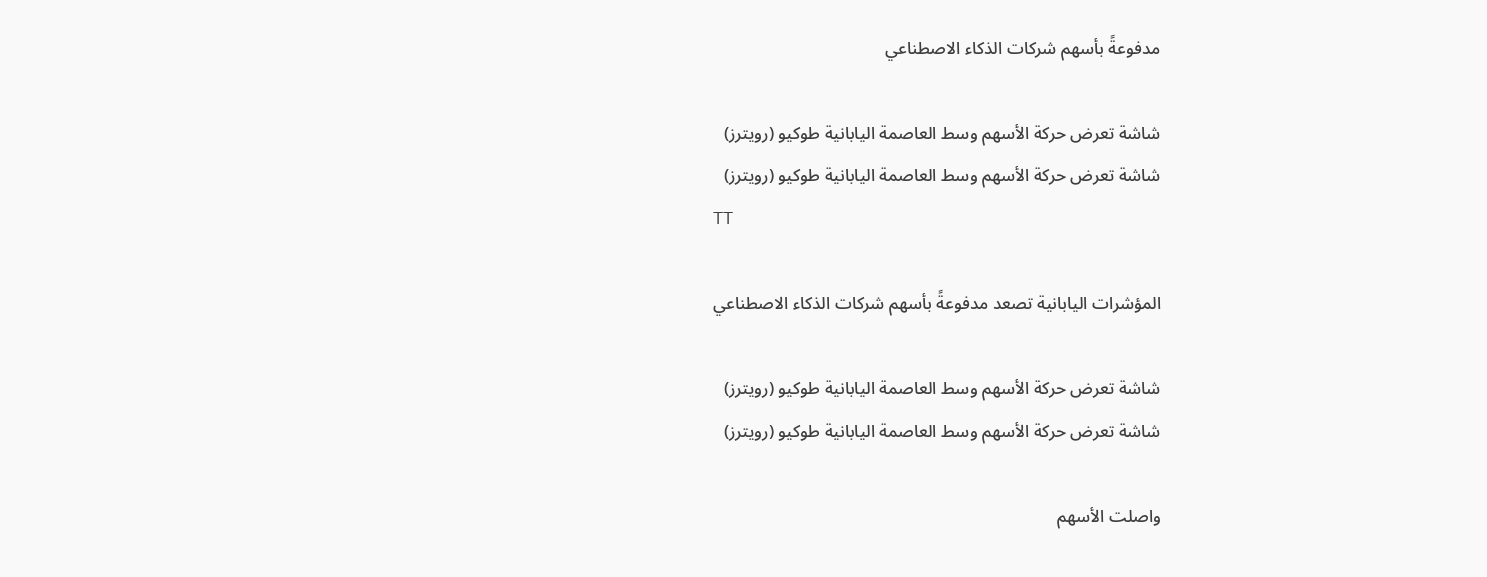مدفوعةً بأسهم شركات الذكاء الاصطناعي

شاشة تعرض حركة الأسهم وسط العاصمة اليابانية طوكيو (رويترز)
شاشة تعرض حركة الأسهم وسط العاصمة اليابانية طوكيو (رويترز)
TT

المؤشرات اليابانية تصعد مدفوعةً بأسهم شركات الذكاء الاصطناعي

شاشة تعرض حركة الأسهم وسط العاصمة اليابانية طوكيو (رويترز)
شاشة تعرض حركة الأسهم وسط العاصمة اليابانية طوكيو (رويترز)

واصلت الأسهم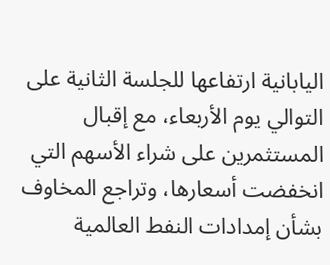اليابانية ارتفاعها للجلسة الثانية على التوالي يوم الأربعاء، مع إقبال المستثمرين على شراء الأسهم التي انخفضت أسعارها، وتراجع المخاوف بشأن إمدادات النفط العالمية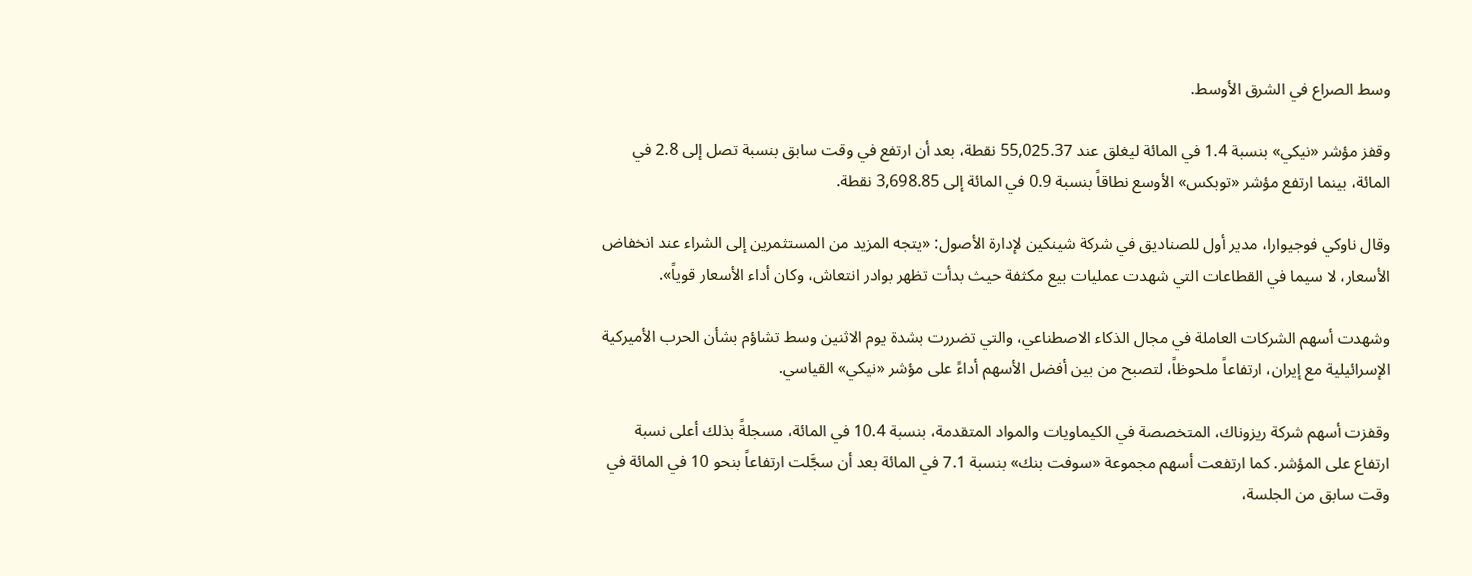وسط الصراع في الشرق الأوسط.

وقفز مؤشر «نيكي» بنسبة 1.4 في المائة ليغلق عند 55,025.37 نقطة، بعد أن ارتفع في وقت سابق بنسبة تصل إلى 2.8 في المائة، بينما ارتفع مؤشر «توبكس» الأوسع نطاقاً بنسبة 0.9 في المائة إلى 3,698.85 نقطة.

وقال ناوكي فوجيوارا، مدير أول للصناديق في شركة شينكين لإدارة الأصول: «يتجه المزيد من المستثمرين إلى الشراء عند انخفاض الأسعار، لا سيما في القطاعات التي شهدت عمليات بيع مكثفة حيث بدأت تظهر بوادر انتعاش، وكان أداء الأسعار قوياً».

وشهدت أسهم الشركات العاملة في مجال الذكاء الاصطناعي، والتي تضررت بشدة يوم الاثنين وسط تشاؤم بشأن الحرب الأميركية الإسرائيلية مع إيران، ارتفاعاً ملحوظاً، لتصبح من بين أفضل الأسهم أداءً على مؤشر «نيكي» القياسي.

وقفزت أسهم شركة ريزوناك، المتخصصة في الكيماويات والمواد المتقدمة، بنسبة 10.4 في المائة، مسجلةً بذلك أعلى نسبة ارتفاع على المؤشر. كما ارتفعت أسهم مجموعة «سوفت بنك» بنسبة 7.1 في المائة بعد أن سجَّلت ارتفاعاً بنحو 10 في المائة في وقت سابق من الجلسة،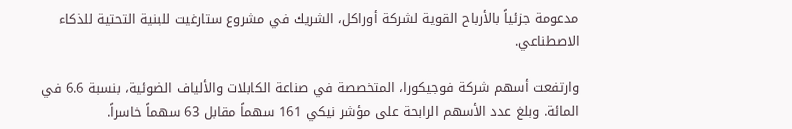مدعومة جزئياً بالأرباح القوية لشركة أوراكل، الشريك في مشروع ستارغيت للبنية التحتية للذكاء الاصطناعي.

وارتفعت أسهم شركة فوجيكورا، المتخصصة في صناعة الكابلات والألياف الضوئية، بنسبة 6.6 في المائة. وبلغ عدد الأسهم الرابحة على مؤشر نيكي 161 سهماً مقابل 63 سهماً خاسراً.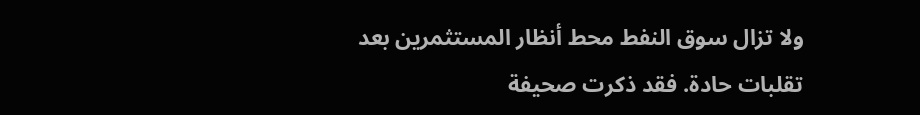ولا تزال سوق النفط محط أنظار المستثمرين بعد تقلبات حادة. فقد ذكرت صحيفة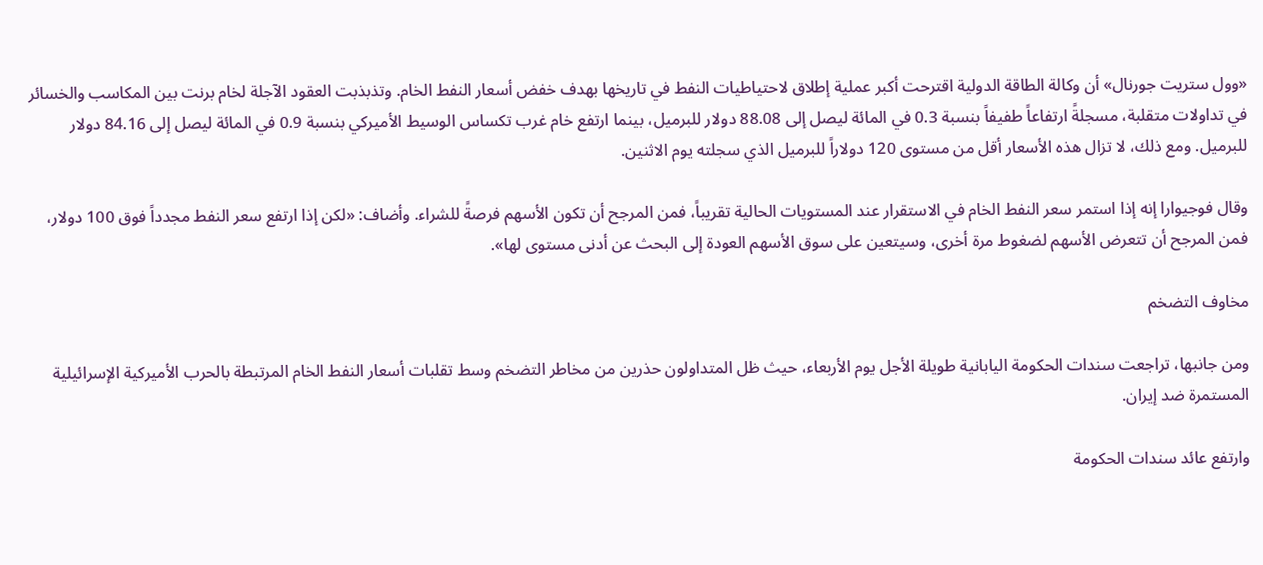«وول ستريت جورنال» أن وكالة الطاقة الدولية اقترحت أكبر عملية إطلاق لاحتياطيات النفط في تاريخها بهدف خفض أسعار النفط الخام. وتذبذبت العقود الآجلة لخام برنت بين المكاسب والخسائر في تداولات متقلبة، مسجلةً ارتفاعاً طفيفاً بنسبة 0.3 في المائة ليصل إلى 88.08 دولار للبرميل، بينما ارتفع خام غرب تكساس الوسيط الأميركي بنسبة 0.9 في المائة ليصل إلى 84.16 دولار للبرميل. ومع ذلك، لا تزال هذه الأسعار أقل من مستوى 120 دولاراً للبرميل الذي سجلته يوم الاثنين.

وقال فوجيوارا إنه إذا استمر سعر النفط الخام في الاستقرار عند المستويات الحالية تقريباً، فمن المرجح أن تكون الأسهم فرصةً للشراء. وأضاف: «لكن إذا ارتفع سعر النفط مجدداً فوق 100 دولار، فمن المرجح أن تتعرض الأسهم لضغوط مرة أخرى، وسيتعين على سوق الأسهم العودة إلى البحث عن أدنى مستوى لها».

مخاوف التضخم

ومن جانبها، تراجعت سندات الحكومة اليابانية طويلة الأجل يوم الأربعاء، حيث ظل المتداولون حذرين من مخاطر التضخم وسط تقلبات أسعار النفط الخام المرتبطة بالحرب الأميركية الإسرائيلية المستمرة ضد إيران.

وارتفع عائد سندات الحكومة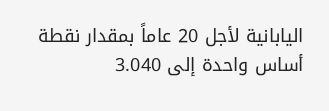اليابانية لأجل 20 عاماً بمقدار نقطة أساس واحدة إلى 3.040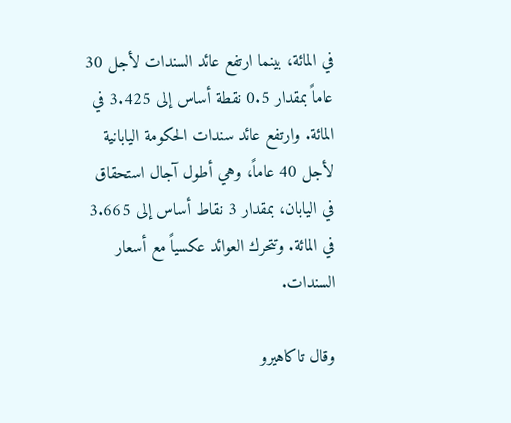في المائة، بينما ارتفع عائد السندات لأجل 30 عاماً بمقدار 0.5 نقطة أساس إلى 3.425 في المائة. وارتفع عائد سندات الحكومة اليابانية لأجل 40 عاماً، وهي أطول آجال استحقاق في اليابان، بمقدار 3 نقاط أساس إلى 3.665 في المائة. وتتحرك العوائد عكسياً مع أسعار السندات.

وقال تاكاهيرو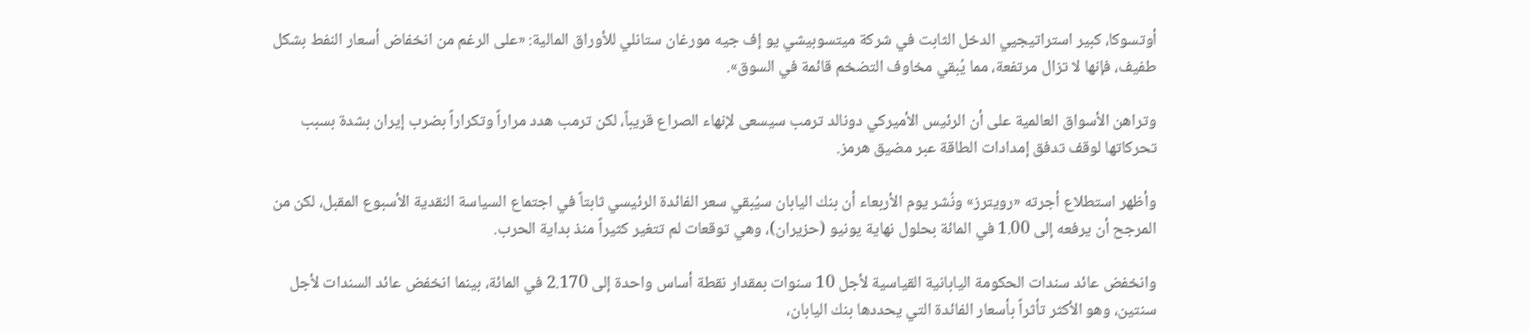أوتسوكا، كبير استراتيجيي الدخل الثابت في شركة ميتسوبيشي يو إف جيه مورغان ستانلي للأوراق المالية: «على الرغم من انخفاض أسعار النفط بشكل طفيف، فإنها لا تزال مرتفعة، مما يُبقي مخاوف التضخم قائمة في السوق».

وتراهن الأسواق العالمية على أن الرئيس الأميركي دونالد ترمب سيسعى لإنهاء الصراع قريباً، لكن ترمب هدد مراراً وتكراراً بضرب إيران بشدة بسبب تحركاتها لوقف تدفق إمدادات الطاقة عبر مضيق هرمز.

وأظهر استطلاع أجرته «رويترز» ونُشر يوم الأربعاء أن بنك اليابان سيُبقي سعر الفائدة الرئيسي ثابتاً في اجتماع السياسة النقدية الأسبوع المقبل، لكن من المرجح أن يرفعه إلى 1.00 في المائة بحلول نهاية يونيو (حزيران)، وهي توقعات لم تتغير كثيراً منذ بداية الحرب.

وانخفض عائد سندات الحكومة اليابانية القياسية لأجل 10 سنوات بمقدار نقطة أساس واحدة إلى 2.170 في المائة، بينما انخفض عائد السندات لأجل سنتين، وهو الأكثر تأثراً بأسعار الفائدة التي يحددها بنك اليابان،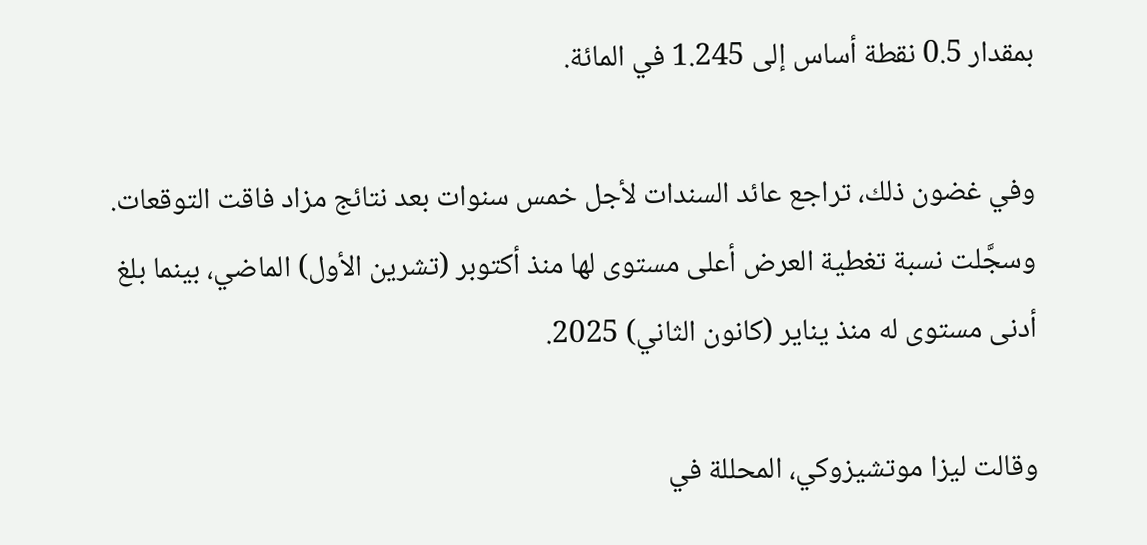بمقدار 0.5 نقطة أساس إلى 1.245 في المائة.

وفي غضون ذلك، تراجع عائد السندات لأجل خمس سنوات بعد نتائج مزاد فاقت التوقعات. وسجَّلت نسبة تغطية العرض أعلى مستوى لها منذ أكتوبر (تشرين الأول) الماضي، بينما بلغ أدنى مستوى له منذ يناير (كانون الثاني) 2025.

وقالت ليزا موتشيزوكي، المحللة في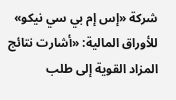شركة «إس إم بي سي نيكو» للأوراق المالية: «أشارت نتائج المزاد القوية إلى طلب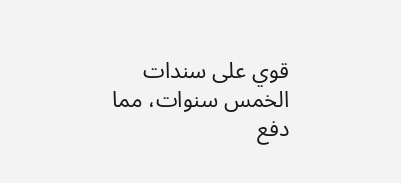قوي على سندات الخمس سنوات، مما دفع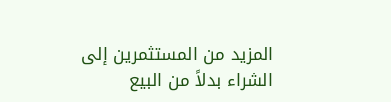المزيد من المستثمرين إلى الشراء بدلاً من البيع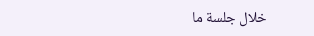خلال جلسة ما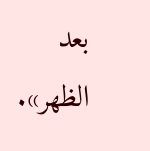بعد الظهر».